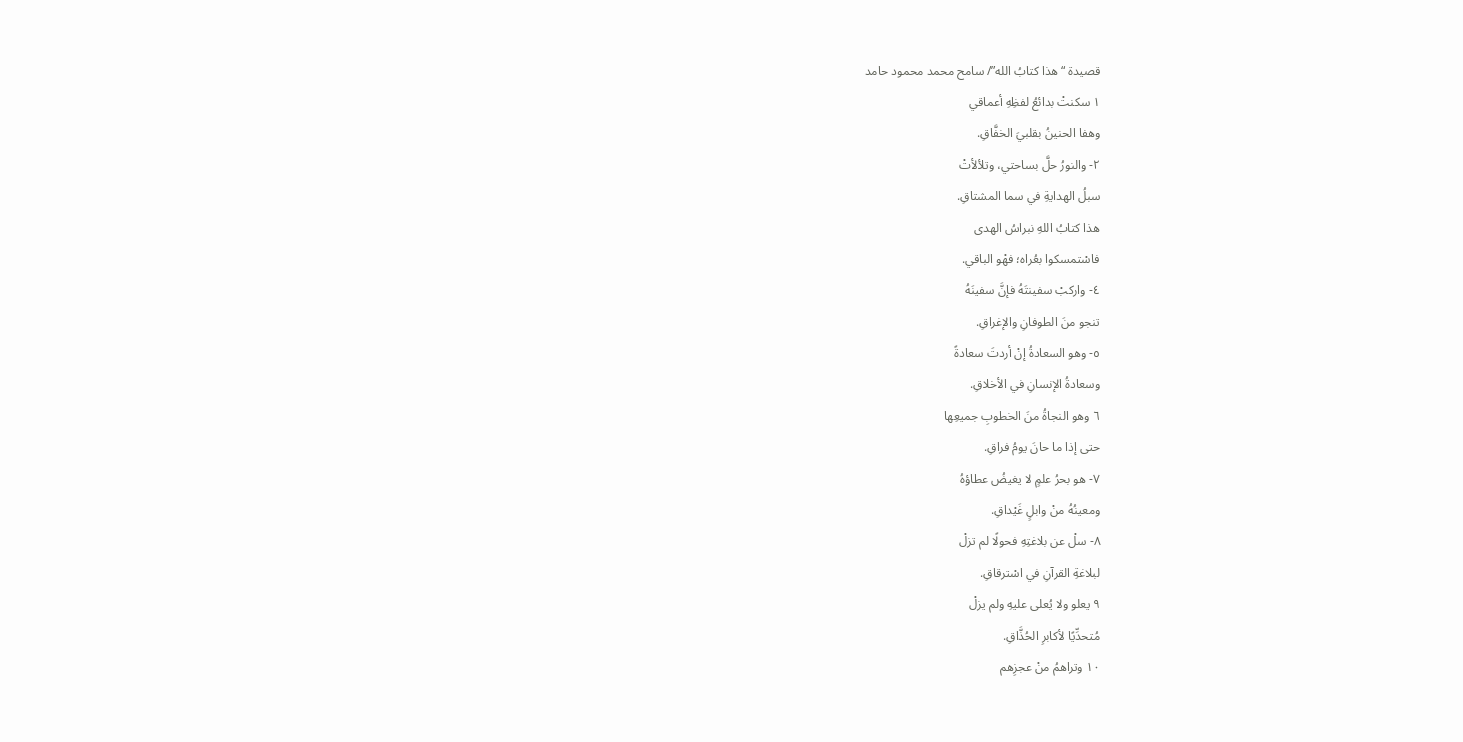قصيدة “هذا كتابُ الله”/ سامح محمد محمود حامد
١ سكنتْ بدائعُ لفظِهِ أعماقي
وهفا الحنينُ بقلبيَ الخفَّاقِ.
٢- والنورُ حلَّ بساحتي، وتلألأتْ
سبلُ الهدايةِ في سما المشتاقِ.
هذا كتابُ اللهِ نبراسُ الهدى
فاسْتمسكوا بعُراه؛ فهْو الباقي.
٤- واركبْ سفينتَهُ فإنَّ سفينَهُ
تنجو منَ الطوفانِ والإغراقِ.
٥- وهو السعادةُ إنْ أردتَ سعادةً
وسعادةُ الإنسانِ في الأخلاقِ.
٦ وهو النجاةُ منَ الخطوبِ جميعِها
حتى إذا ما حانَ يومُ فراقِ.
٧- هو بحرُ علمٍ لا يغيضُ عطاؤهُ
ومعينُهُ منْ وابلٍ غَيْداقِ.
٨- سلْ عن بلاغتِهِ فحولًا لم تزلْ
لبلاغةِ القرآنِ في اسْترقاقِ.
٩ يعلو ولا يُعلى عليهِ ولم يزلْ
مُتحدِّيًا لأكابرِ الحُذَّاقِ.
١٠ وتراهمُ منْ عجزِهم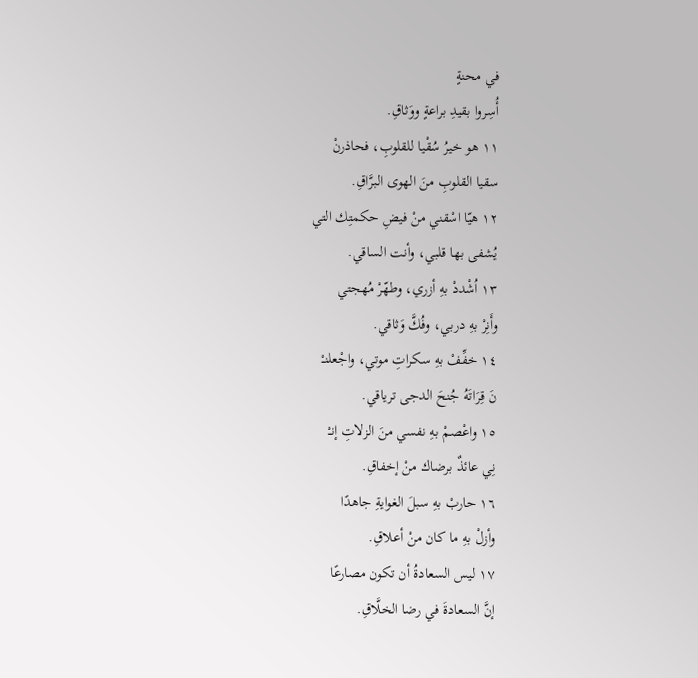في محنةٍ
أُسِروا بقيدِ براعةٍ ووَثاقِ.
١١ هو خيرُ سُقْيا للقلوبِ، فحاذرنْ
سقيا القلوبِ منَ الهوى البرَّاقِ.
١٢ هيّا اسْقني منْ فيضِ حكمتِك التي
يُشفى بها قلبي، وأنت الساقي.
١٣ اُشْددْ بهِ أزري، وطهّرْ مُهجتي
وأَنِرْ بهِ دربي، وفُكَّ وَثاقي.
١٤ خفِّفْ بهِ سكراتِ موتي، واجْعلنـْ
نَ قِرَاتَهُ جُنحَ الدجى ترياقي.
١٥ واعْصمْ بهِ نفسي منَ الزلاتِ إنـْ
نِي عائذٌ برضاك منْ إخفاقِ.
١٦ حاربْ بهِ سبلَ الغوايةِ جاهدًا
وأزلْ بهِ ما كان منْ أعلاقِ.
١٧ ليس السعادةُ أن تكون مصارعًا
إنَّ السعادةَ في رضا الخلَّاقِ.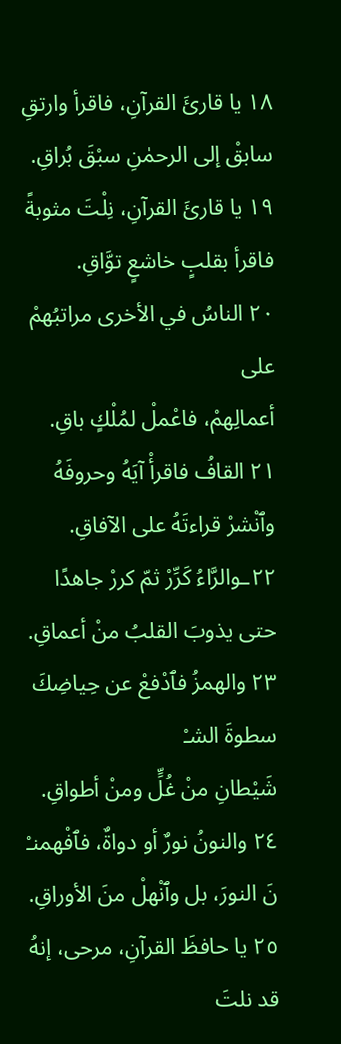١٨ يا قارئَ القرآنِ، فاقرأ وارتقِ
سابقْ إلى الرحمٰنِ سبْقَ بُراقِ.
١٩ يا قارئَ القرآنِ، نِلْتَ مثوبةً
فاقرأ بقلبٍ خاشعٍ توَّاقِ.
٢٠ الناسُ في الأخرى مراتبُهمْ على
أعمالِهمْ، فاعْملْ لمُلْكٍ باقِ.
٢١ القافُ فاقرأْ آيَهُ وحروفَهُ
وٱنْشرْ قراءتَهُ على الآفاقِ.
٢٢ـوالرَّاءُ كَرِّرْ ثمّ كررْ جاهدًا
حتى يذوبَ القلبُ منْ أعماقِ.
٢٣ والهمزُ فٱدْفعْ عن حِياضِكَ سطوةَ الشـْ
شَيْطانِ منْ غُلٍّ ومنْ أطواقِ.
٢٤ والنونُ نورٌ أو دواةٌ، فٱفْهمنـْ
نَ النورَ، بل وٱنْهلْ منَ الأوراقِ.
٢٥ يا حافظَ القرآنِ، مرحى، إنهُ
قد نلتَ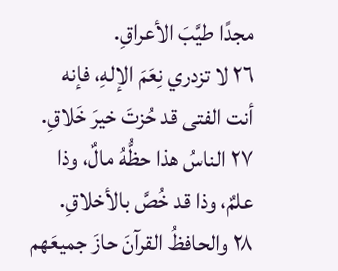مجدًا طيَّبَ الأعراقِ.
٢٦ لا تزدري نِعَمَ الإلهِ، فإنه
أنت الفتى قد حُزتَ خيرَ خَلاقِ.
٢٧ الناسُ هذا حظُّهُ مالٌ، وذا
علمٌ، وذا قد خُصَّ بالأخلاقِ.
٢٨ والحافظُ القرآنَ حازَ جميعَهم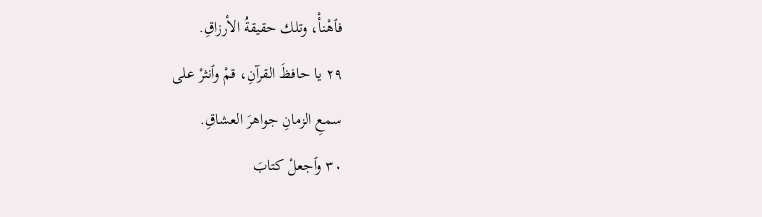فٱهْنأْ، وتلك حقيقةُ الأرزاقِ.
٢٩ يا حافظَ القرآنِ، قمْ وٱنثرْ على
سمعِ الزمانِ جواهرَ العشاقِ.
٣٠ وٱجعلْ كتابَ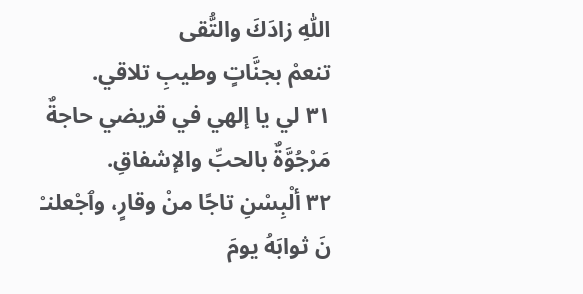اللّٰهِ زادَكَ والتُّقى
تنعمْ بجنَّاتٍ وطيبِ تلاقي.
٣١ لي يا إلهي في قريضي حاجةٌ
مَرْجُوَّةٌ بالحبِّ والإشفاقِ.
٣٢ ألْبِسْنِ تاجًا منْ وقارٍ، وٱجْعلنـْ
نَ ثوابَهُ يومَ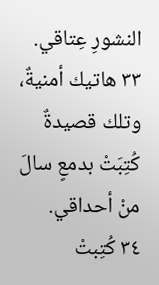النشورِ عِتاقي.
٣٣ هاتيك أمنيةٌ، وتلك قصيدةٌ
كُتِبَتْ بدمعٍ سالَ منْ أحداقي.
٣٤ كُتِبتْ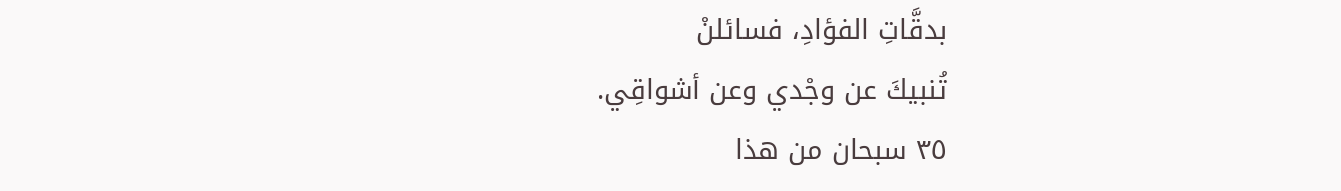بدقَّاتِ الفؤادِ، فسائلنْ
تُنبيكَ عن وجْدي وعن أشواقِي.
٣٥ سبحان من هذا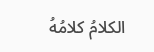الكلامُ كلامُهُ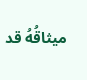ميثاقُهُ قد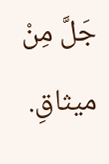جَلَّ مِنْ ميثاقِ.